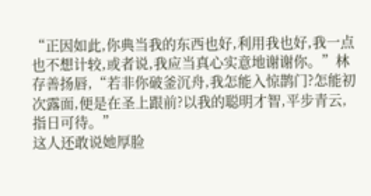“正因如此,你典当我的东西也好,利用我也好,我一点也不想计较,或者说,我应当真心实意地谢谢你。”林存善扬唇,“若非你破釜沉舟,我怎能入惊鹊门?怎能初次露面,便是在圣上跟前?以我的聪明才智,平步青云,指日可待。”
这人还敢说她厚脸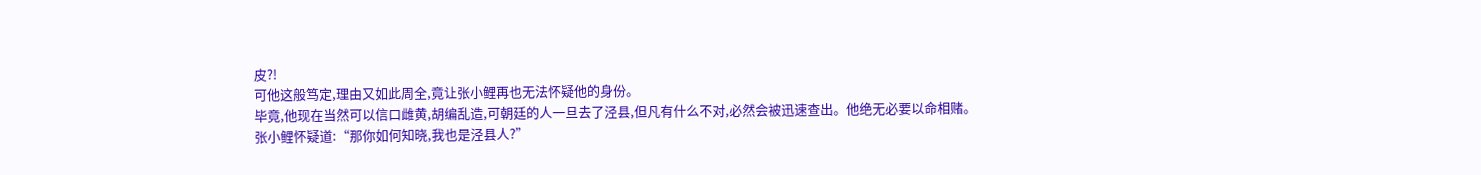皮?!
可他这般笃定,理由又如此周全,竟让张小鲤再也无法怀疑他的身份。
毕竟,他现在当然可以信口雌黄,胡编乱造,可朝廷的人一旦去了泾县,但凡有什么不对,必然会被迅速查出。他绝无必要以命相赌。
张小鲤怀疑道:“那你如何知晓,我也是泾县人?”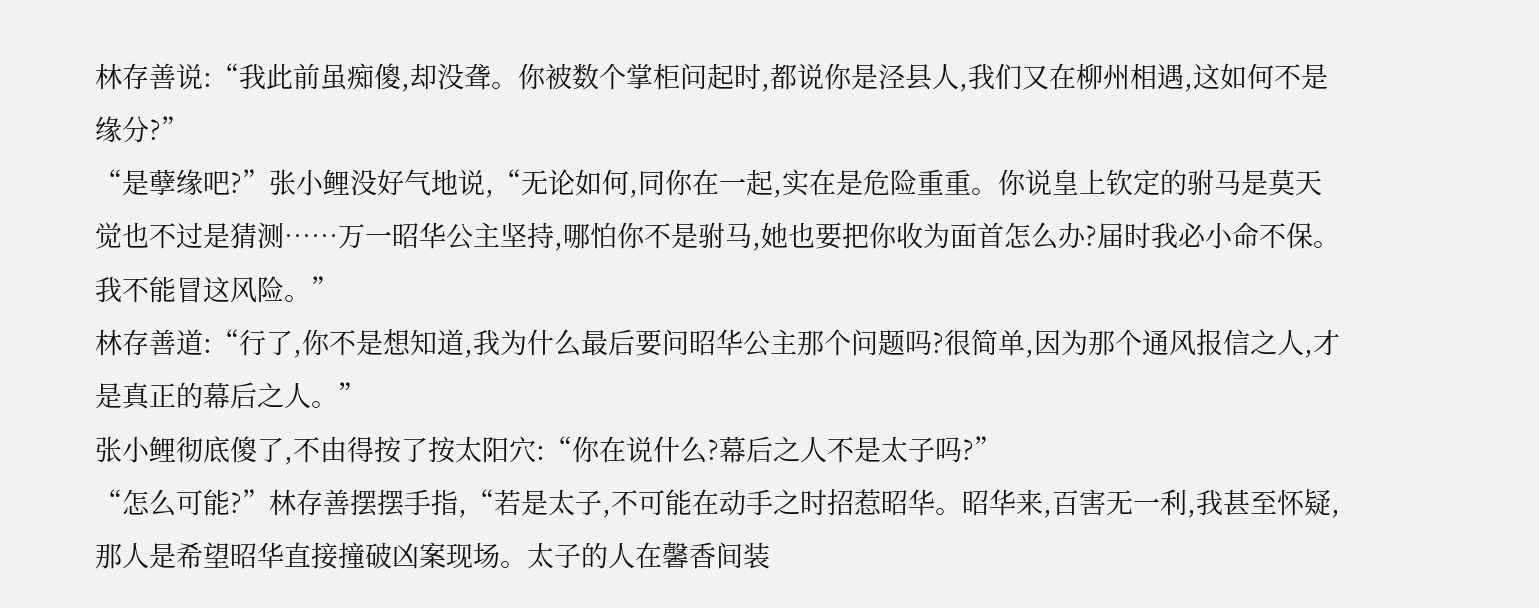林存善说:“我此前虽痴傻,却没聋。你被数个掌柜问起时,都说你是泾县人,我们又在柳州相遇,这如何不是缘分?”
“是孽缘吧?”张小鲤没好气地说,“无论如何,同你在一起,实在是危险重重。你说皇上钦定的驸马是莫天觉也不过是猜测……万一昭华公主坚持,哪怕你不是驸马,她也要把你收为面首怎么办?届时我必小命不保。我不能冒这风险。”
林存善道:“行了,你不是想知道,我为什么最后要问昭华公主那个问题吗?很简单,因为那个通风报信之人,才是真正的幕后之人。”
张小鲤彻底傻了,不由得按了按太阳穴:“你在说什么?幕后之人不是太子吗?”
“怎么可能?”林存善摆摆手指,“若是太子,不可能在动手之时招惹昭华。昭华来,百害无一利,我甚至怀疑,那人是希望昭华直接撞破凶案现场。太子的人在馨香间装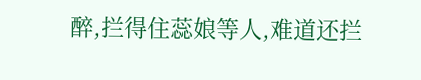醉,拦得住蕊娘等人,难道还拦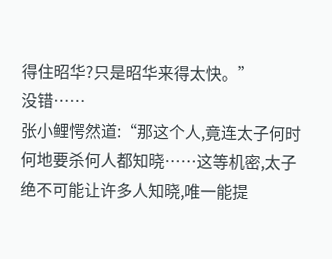得住昭华?只是昭华来得太快。”
没错……
张小鲤愕然道:“那这个人,竟连太子何时何地要杀何人都知晓……这等机密,太子绝不可能让许多人知晓,唯一能提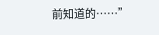前知道的……”